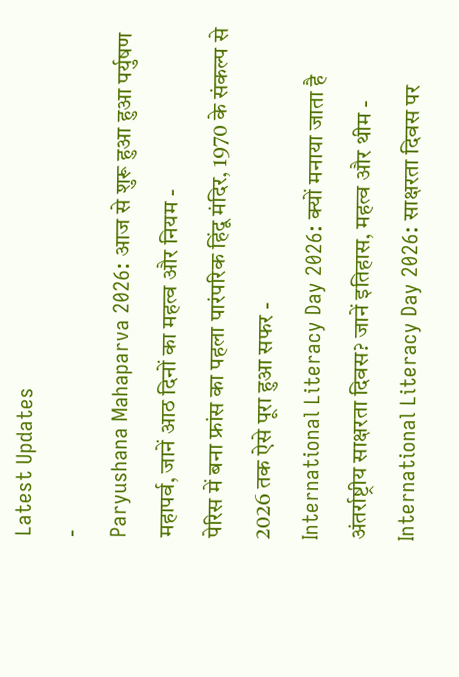Latest Updates
-
Paryushana Mahaparva 2026: आज से शुरू हुआ हुआ पर्युषण महापर्व, जानें आठ दिनों का महत्व और नियम -
पेरिस में बना फ्रांस का पहला पारंपरिक हिंदू मंदिर, 1970 के संकल्प से 2026 तक ऐसे पूरा हुआ सफर -
International Literacy Day 2026: क्यों मनाया जाता है अंतर्राष्ट्रीय साक्षरता दिवस? जानें इतिहास, महत्व और थीम -
International Literacy Day 2026: साक्षरता दिवस पर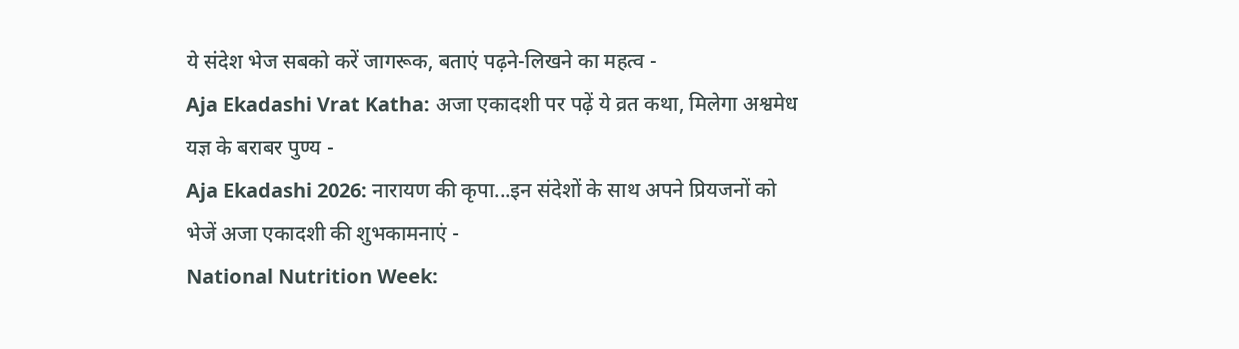ये संदेश भेज सबको करें जागरूक, बताएं पढ़ने-लिखने का महत्व -
Aja Ekadashi Vrat Katha: अजा एकादशी पर पढ़ें ये व्रत कथा, मिलेगा अश्वमेध यज्ञ के बराबर पुण्य -
Aja Ekadashi 2026: नारायण की कृपा...इन संदेशों के साथ अपने प्रियजनों को भेजें अजा एकादशी की शुभकामनाएं -
National Nutrition Week: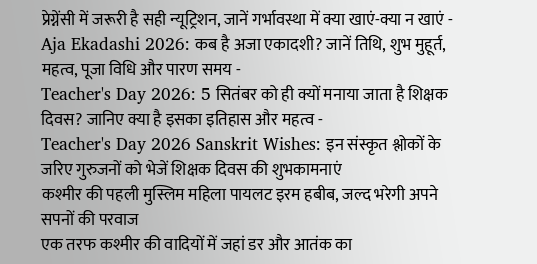प्रेग्नेंसी में जरूरी है सही न्यूट्रिशन, जानें गर्भावस्था में क्या खाएं-क्या न खाएं -
Aja Ekadashi 2026: कब है अजा एकादशी? जानें तिथि, शुभ मुहूर्त, महत्व, पूजा विधि और पारण समय -
Teacher's Day 2026: 5 सितंबर को ही क्यों मनाया जाता है शिक्षक दिवस? जानिए क्या है इसका इतिहास और महत्व -
Teacher's Day 2026 Sanskrit Wishes: इन संस्कृत श्लोकों के जरिए गुरुजनों को भेजें शिक्षक दिवस की शुभकामनाएं
कश्मीर की पहली मुस्लिम महिला पायलट इरम हबीब, जल्द भरेगी अपने सपनों की परवाज
एक तरफ कश्मीर की वादियों में जहां डर और आतंक का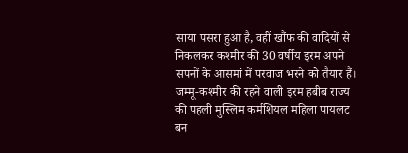साया पसरा हुआ है, वहीं खौंफ की वादियों से निकलकर कश्मीर की 30 वर्षीय इरम अपने सपनों के आसमां में परवाज भरने को तैयार हैं। जम्मू-कश्मीर की रहने वाली इरम हबीब राज्य की पहली मुस्लिम कर्मशियल महिला पायलट बन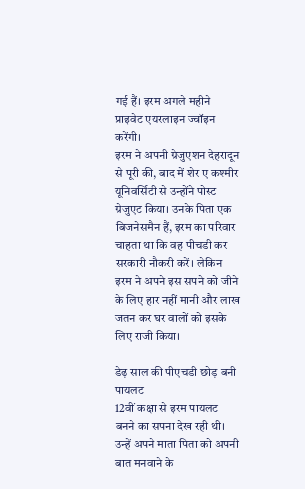गई हैं। इरम अगले महीने प्राइवेट एयरलाइन ज्वॉइन करेंगी।
इरम ने अपनी ग्रेजुएशन देहरादून से पूरी की, बाद में शेर ए कश्मीर यूनिवर्सिटी से उन्होंने पोस्ट ग्रेजुएट किया। उनके पिता एक बिजनेसमैन हैं, इरम का परिवार चाहता था कि वह पीचडी कर सरकारी नौकरी करें। लेकिन इरम ने अपने इस सपने को जीने के लिए हार नहीं मानी और लाख जतन कर घर वालों को इसके लिए राजी किया।

डेढ़ साल की पीएचडी छोड़ बनी पायलट
12वीं कक्षा से इरम पायलट बनने का सपना देख रही थी। उन्हें अपने माता पिता को अपनी बात मनवाने के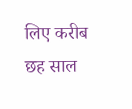लिए करीब छह साल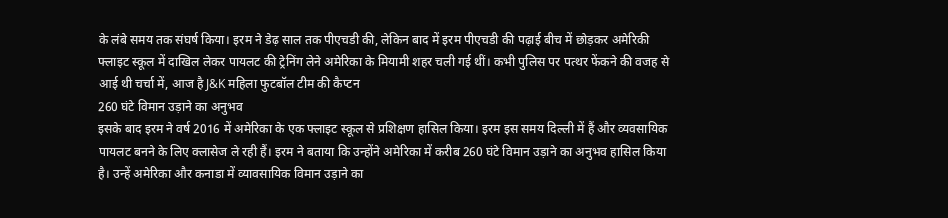के लंबे समय तक संघर्ष किया। इरम ने डेढ़ साल तक पीएचडी की, लेकिन बाद में इरम पीएचडी की पढ़ाई बीच में छोड़कर अमेरिकी फ्लाइट स्कूल में दाखिल लेकर पायलट की ट्रेनिंग लेने अमेरिका के मियामी शहर चली गई थीं। कभी पुलिस पर पत्थर फेंकने की वजह से आई थी चर्चा में, आज है J&K महिला फुटबॉल टीम की कैप्टन
260 घंटे विमान उड़ाने का अनुभव
इसके बाद इरम ने वर्ष 2016 में अमेरिका के एक फ्लाइट स्कूल से प्रशिक्षण हासिल किया। इरम इस समय दिल्ली में हैं और व्यवसायिक पायलट बनने के लिए क्लासेज ले रही हैं। इरम ने बताया कि उन्होंने अमेरिका में करीब 260 घंटे विमान उड़ाने का अनुभव हासिल किया है। उन्हें अमेरिका और कनाडा में व्यावसायिक विमान उड़ाने का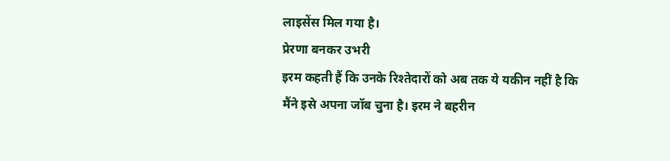लाइसेंस मिल गया है।
प्रेरणा बनकर उभरी
इरम कहती हैं कि उनके रिश्तेदारों को अब तक ये यकीन नहीं है कि मैंने इसे अपना जॉब चुना है। इरम ने बहरीन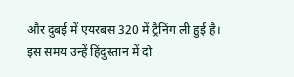और दुबई में एयरबस 320 में ट्रैनिंग ली हुई है। इस समय उन्हें हिंदुस्तान में दो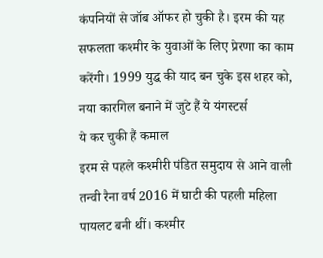कंपनियों से जॉब ऑफर हो चुकी है। इरम की यह सफलता कश्मीर के युवाओं के लिए प्रेरणा का काम करेंगी। 1999 युद्ध की याद बन चुके इस शहर को, नया कारगिल बनाने में जुटे हैं ये यंगस्टर्स
ये कर चुकी हैं कमाल
इरम से पहले कश्मीरी पंडित समुदाय से आने वाली तन्वी रैना वर्ष 2016 में घाटी की पहली महिला पायलट बनी थीं। कश्मीर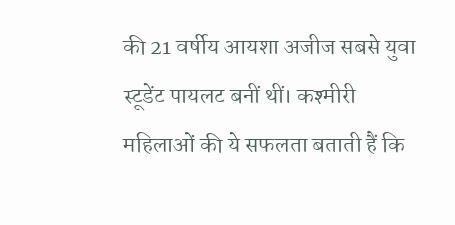की 21 वर्षीय आयशा अजीज सबसे युवा स्टूडेंट पायलट बनीं थीं। कश्मीरी महिलाओं की ये सफलता बताती हैं कि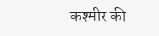कश्मीर की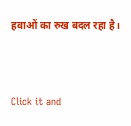हवाओं का रुख बदल रहा है।



Click it and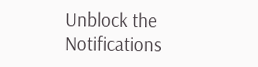Unblock the Notifications